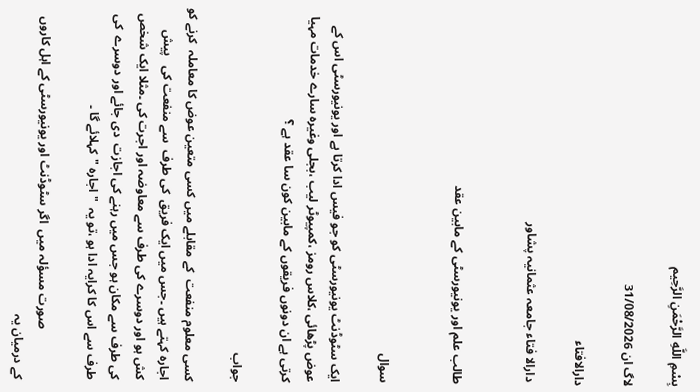بِسْمِ اللَّهِ الرَّحْمَنِ الرَّحِيم

لاگ ان 31/08/2026

دارالافتاء

 دارالا فتاء جامعہ عثمانیہ پشاور


طالب علم اور یونیورسٹی کے مابین عقد


سوال

ایک سٹوڈنٹ یونیورسٹی کو جو فیس ادا کرتا ہے اور یونیورسٹی اس کے عوض پڑھائی ،کلاس رومز ،کمپیوٹر لیب ،بجلی وغیرہ سارے خدمات مہیا کرتی ہے ان دونوں فریقوں کے مابین کون سا عقد ہے ؟

جواب

کسی معلوم منفعت  کے مقابلے میں کسی متعین عوض کا معاملہ  کرنے کو اجارہ کہتے ہیں ۔جس میں ایک فریق  کی طرف  سے منفعت کی   پیش کش ہو اور دوسرے کی طرف سے معاوضہ اور اجرت کی ۔مثلا ایک شخص کی طرف سے مکان ہو جس میں رہنے کی اجازت  دی جائے اور دوسرے  کی طرف سے اس کا کرایہ ادا ہو ،تو یہ  "اجارہ "کہلائے گا ۔

                صورت مسؤلہ میں  اگر سٹوڈنٹ اور یونیورسٹی کے اہل کاروں کے درمیان یہ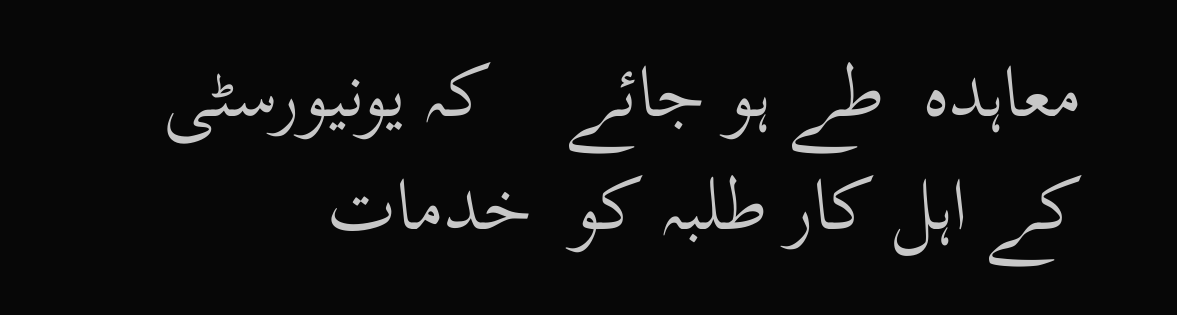معاہدہ  طے ہو جائے    کہ یونیورسٹی کے اہل کار طلبہ کو  خدمات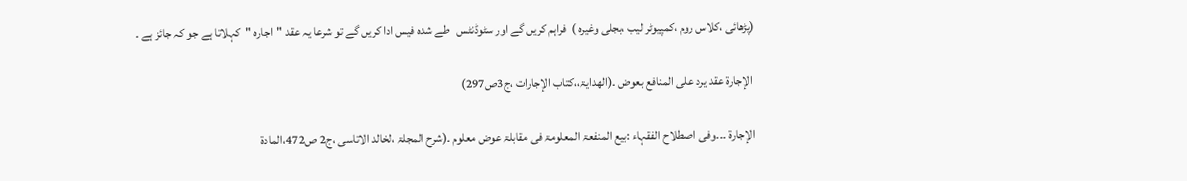(پڑھائی ،کلاس روم ،کمپیوٹر لیب ،بجلی وغیرہ )  فراہم کریں گے اور سٹوڈنٹس   طے شدہ فیس ادا کریں گے تو شرعا یہ عقد "اجارہ "کہلاتا ہے جو کہ جائز ہے ۔

 الإجارة عقد يرد على المنافع بعوض ۔(الهدایۃ،،کتاب الإجارات ،ج3ص297)

الإجارۃ ۔۔۔وفی اصطلاح الفقہاء :بیع المنفعۃ المعلومۃ فی مقابلۃ عوض معلوم ۔(شرح المجلۃ ،لخالد الاتاسی ،ج2 ص472،المادۃ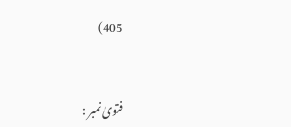405)


فتویٰ نمبر :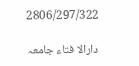2806/297/322

دارالا فتاء جامعہ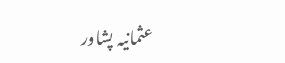عثمانیہ پشاور